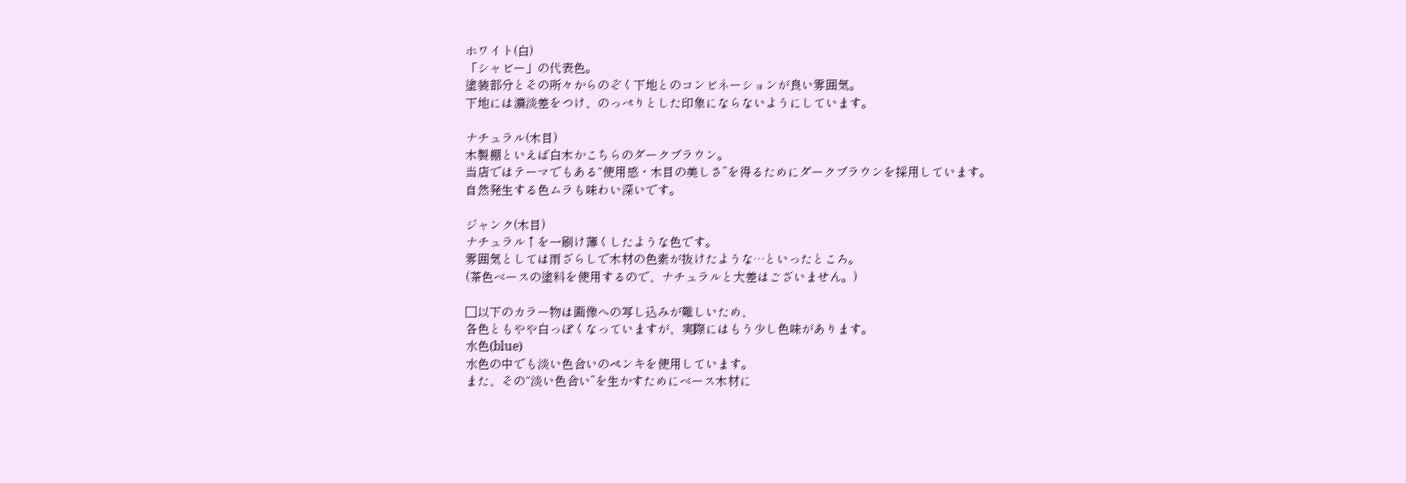ホワイト(白)
「シャビー」の代表色。
塗装部分とその所々からのぞく下地とのコンビネーションが良い雰囲気。
下地には濃淡差をつけ、のっぺりとした印象にならないようにしています。

ナチュラル(木目)
木製棚といえば白木かこちらのダークブラウン。
当店ではテーマでもある“使用感・木目の美しさ”を得るためにダークブラウンを採用しています。
自然発生する色ムラも味わい深いです。

ジャンク(木目)
ナチュラル↑を一刷け薄くしたような色です。
雰囲気としては雨ざらしで木材の色素が抜けたような…といったところ。
(茶色ベースの塗料を使用するので、ナチュラルと大差はございません。)

□以下のカラー物は画像への写し込みが難しいため、
各色ともやや白っぽくなっていますが、実際にはもう少し色味があります。
水色(blue)
水色の中でも淡い色合いのペンキを使用しています。
また、その“淡い色合い”を生かすためにベース木材に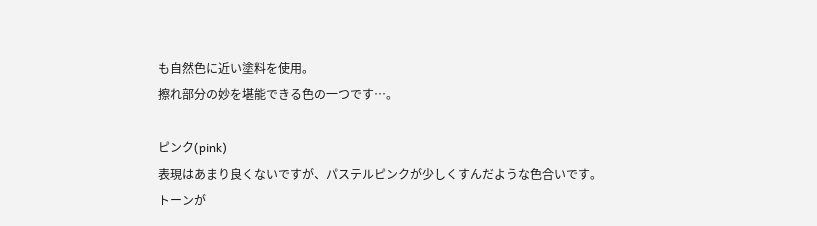も自然色に近い塗料を使用。
擦れ部分の妙を堪能できる色の一つです…。

ピンク(pink)
表現はあまり良くないですが、パステルピンクが少しくすんだような色合いです。
トーンが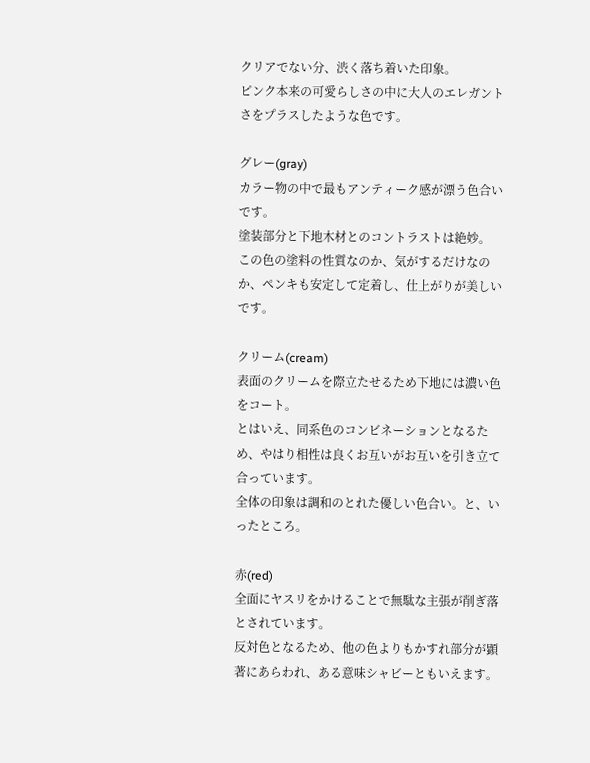クリアでない分、渋く落ち着いた印象。
ピンク本来の可愛らしさの中に大人のエレガントさをプラスしたような色です。

グレー(gray)
カラー物の中で最もアンティーク感が漂う色合いです。
塗装部分と下地木材とのコントラストは絶妙。
この色の塗料の性質なのか、気がするだけなのか、ペンキも安定して定着し、仕上がりが美しいです。

クリーム(cream)
表面のクリームを際立たせるため下地には濃い色をコート。
とはいえ、同系色のコンビネーションとなるため、やはり相性は良くお互いがお互いを引き立て合っています。
全体の印象は調和のとれた優しい色合い。と、いったところ。

赤(red)
全面にヤスリをかけることで無駄な主張が削ぎ落とされています。
反対色となるため、他の色よりもかすれ部分が顕著にあらわれ、ある意味シャビーともいえます。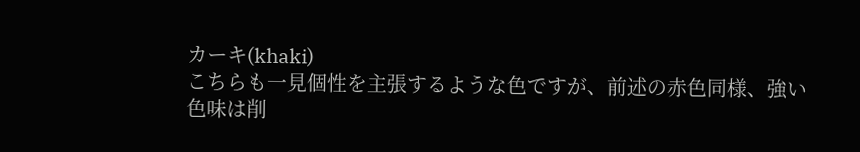カーキ(khaki)
こちらも一見個性を主張するような色ですが、前述の赤色同様、強い色味は削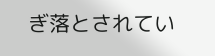ぎ落とされてい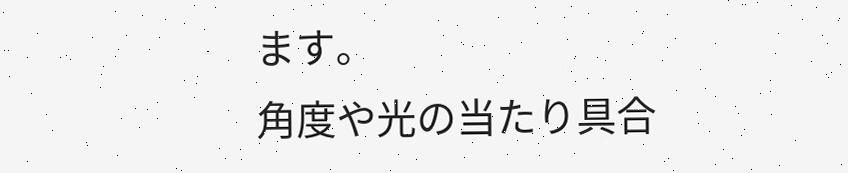ます。
角度や光の当たり具合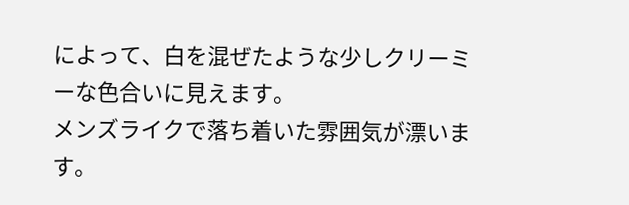によって、白を混ぜたような少しクリーミーな色合いに見えます。
メンズライクで落ち着いた雰囲気が漂います。